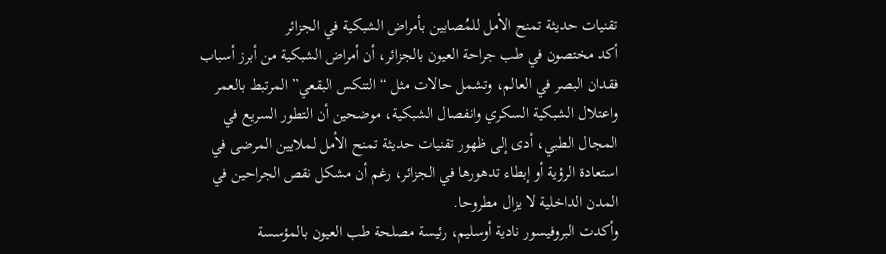تقنيات حديثة تمنح الأمل للمُصابين بأمراض الشبكية في الجزائر
أكد مختصون في طب جراحة العيون بالجزائر، أن أمراض الشبكية من أبرز أسباب فقدان البصر في العالم، وتشمل حالات مثل “التنكس البقعي” المرتبط بالعمر واعتلال الشبكية السكري وانفصال الشبكية، موضحين أن التطور السريع في المجال الطبي، أدى إلى ظهور تقنيات حديثة تمنح الأمل لملايين المرضى في استعادة الرؤية أو إبطاء تدهورها في الجزائر، رغم أن مشكل نقص الجراحين في المدن الداخلية لا يزال مطروحا.
وأكدت البروفيسور نادية أوسليم، رئيسة مصلحة طب العيون بالمؤسسة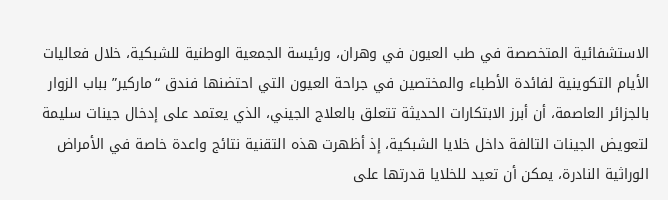الاستشفائية المتخصصة في طب العيون في وهران، ورئيسة الجمعية الوطنية للشبكية، خلال فعاليات الأيام التكوينية لفائدة الأطباء والمختصين في جراحة العيون التي احتضنها فندق “ماركير” بباب الزوار بالجزائر العاصمة، أن أبرز الابتكارات الحديثة تتعلق بالعلاج الجيني، الذي يعتمد على إدخال جينات سليمة لتعويض الجينات التالفة داخل خلايا الشبكية، إذ أظهرت هذه التقنية نتائج واعدة خاصة في الأمراض الوراثية النادرة، يمكن أن تعيد للخلايا قدرتها على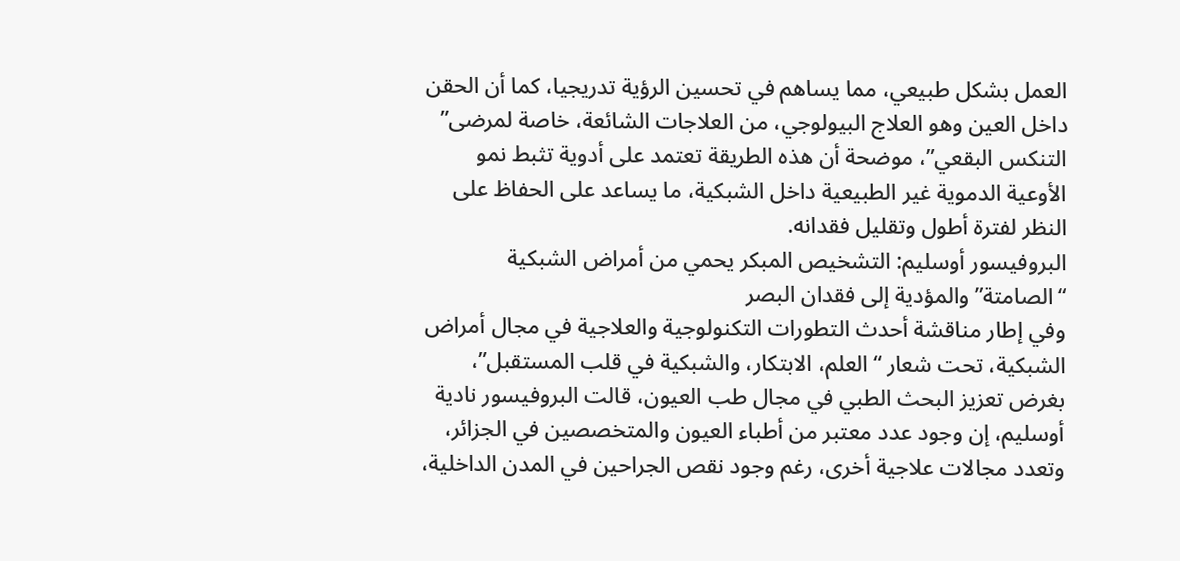العمل بشكل طبيعي، مما يساهم في تحسين الرؤية تدريجيا، كما أن الحقن داخل العين وهو العلاج البيولوجي، من العلاجات الشائعة، خاصة لمرضى” التنكس البقعي”، موضحة أن هذه الطريقة تعتمد على أدوية تثبط نمو الأوعية الدموية غير الطبيعية داخل الشبكية، ما يساعد على الحفاظ على النظر لفترة أطول وتقليل فقدانه.
البروفيسور أوسليم: التشخيص المبكر يحمي من أمراض الشبكية “الصامتة” والمؤدية إلى فقدان البصر
وفي إطار مناقشة أحدث التطورات التكنولوجية والعلاجية في مجال أمراض الشبكية، تحت شعار “العلم، الابتكار، والشبكية في قلب المستقبل”، بغرض تعزيز البحث الطبي في مجال طب العيون، قالت البروفيسور نادية أوسليم، إن وجود عدد معتبر من أطباء العيون والمتخصصين في الجزائر، وتعدد مجالات علاجية أخرى، رغم وجود نقص الجراحين في المدن الداخلية،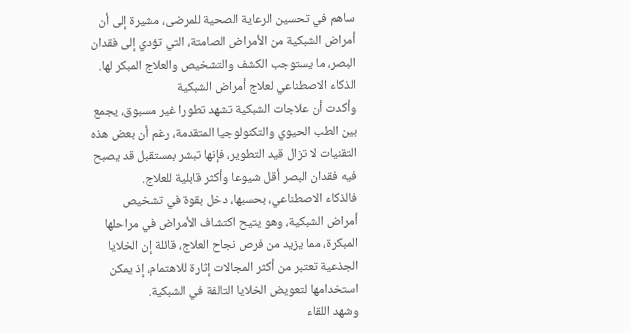ساهم في تحسين الرعاية الصحية للمرضى، مشيرة إلى أن أمراض الشبكية من الأمراض الصامتة، التي تؤدي إلى فقدان البصر، ما يستوجب الكشف والتشخيص والعلاج المبكر لها.
الذكاء الاصطناعي لعلاج أمراض الشبكية
وأكدت أن علاجات الشبكية تشهد تطورا غير مسبوق، يجمع بين الطب الحيوي والتكنولوجيا المتقدمة، رغم أن بعض هذه التقنيات لا تزال قيد التطوير، فإنها تبشر بمستقبل قد يصبح فيه فقدان البصر أقل شيوعا وأكثر قابلية للعلاج.
فالذكاء الاصطناعي، بحسبها، دخل بقوة في تشخيص أمراض الشبكية، وهو يتيح اكتشاف الأمراض في مراحلها المبكرة، مما يزيد من فرص نجاح العلاج، قائلة إن الخلايا الجذعية تعتبر من أكثر المجالات إثارة للاهتمام، إذ يمكن استخدامها لتعويض الخلايا التالفة في الشبكية.
وشهد اللقاء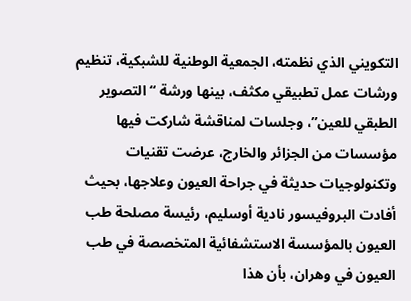التكويني الذي نظمته، الجمعية الوطنية للشبكية، تنظيم ورشات عمل تطبيقي مكثف، بينها ورشة “التصوير الطبقي للعين”، وجلسات لمناقشة شاركت فيها مؤسسات من الجزائر والخارج، عرضت تقنيات وتكنولوجيات حديثة في جراحة العيون وعلاجها، بحيث أفادت البروفيسور نادية أوسليم، رئيسة مصلحة طب العيون بالمؤسسة الاستشفائية المتخصصة في طب العيون في وهران، بأن هذا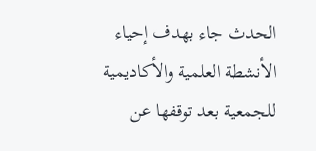الحدث جاء بهدف إحياء الأنشطة العلمية والأكاديمية للجمعية بعد توقفها عن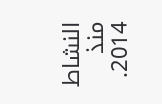النشاط منذ 2014.